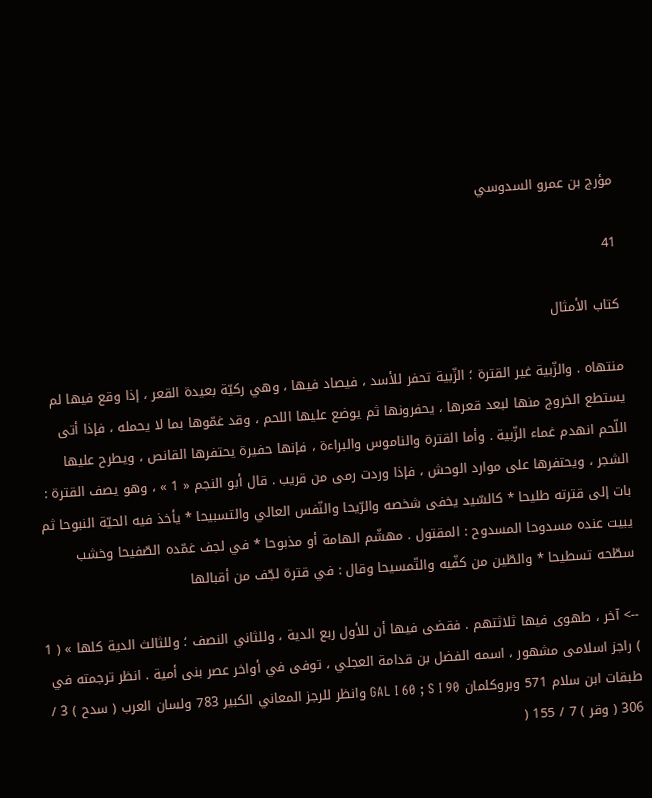مؤرج بن عمرو السدوسي

41

كتاب الأمثال

منتهاه . والزّبية غير القترة ؛ الزّبية تحفر للأسد ، فيصاد فيها ، وهي ركيّة بعيدة القعر ، إذا وقع فيها لم يستطع الخروج منها لبعد قعرها ، يحفرونها ثم يوضع عليها اللحم ، وقد غمّوها بما لا يحمله ، فإذا أتى اللّحم انهدم غماء الزّبية . وأما القترة والناموس والبراءة ، فإنها حفيرة يحتفرها القانص ، ويطرح عليها الشجر ، ويحتفرها على موارد الوحش ، فإذا وردت رمى من قريب . قال أبو النجم « 1 » ، وهو يصف القترة : بات إلى قترته طليحا * كالسّيد يخفى شخصه والرّيحا والنّفس العالي والتسبيحا * يأخذ فيه الحيّة النبوحا ثم يبيت عنده مسدوحا المسدوح : المقتول . مهشّم الهامة أو مذبوحا * في لجف غمّده الصّفيحا وخشب سطّحه تسطيحا * والطّين من كفّيه والتّمسيحا وقال : في قترة لجّف من أقبالها

--> آخر ، طهوى فيها ثلاثتهم . فقضى فيها أن للأول ربع الدية ، وللثاني النصف ؛ وللثالث الدية كلها » ( 1 ) راجز اسلامى مشهور ، اسمه الفضل بن قدامة العجلي ، توفى في أواخر عصر بنى أمية . انظر ترجمته في طبقات ابن سلام 571 وبروكلمان GAL I 60 ; S I 90 وانظر للرجز المعاني الكبير 783 ولسان العرب ( سدح ) 3 / 306 ( وقر ) 7 / 155 (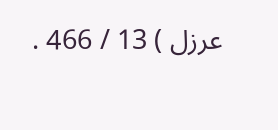عرزل ) 13 / 466 .